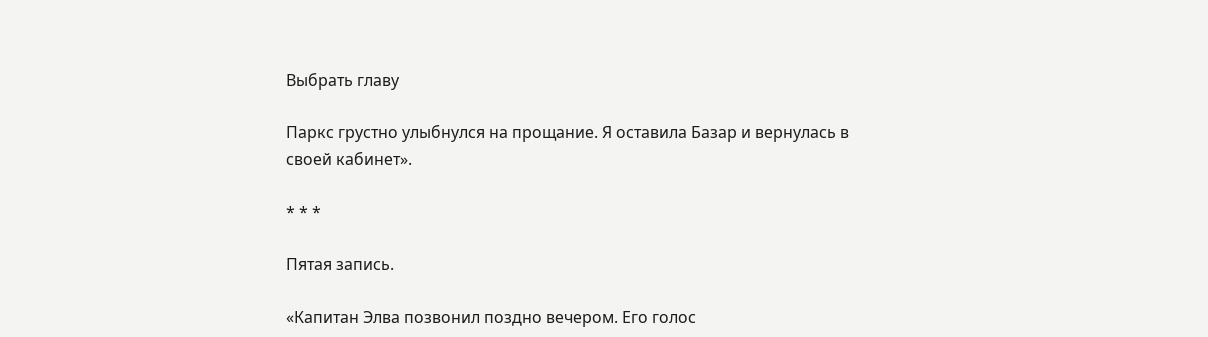Выбрать главу

Паркс грустно улыбнулся на прощание. Я оставила Базар и вернулась в своей кабинет».

* * *

Пятая запись.

«Капитан Элва позвонил поздно вечером. Его голос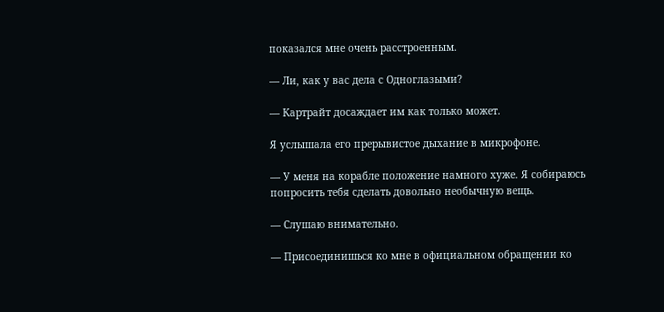показался мне очень расстроенным.

— Ли, как у вас дела с Одноглазыми?

— Картрайт досаждает им как только может.

Я услышала его прерывистое дыхание в микрофоне.

— У меня на корабле положение намного хуже. Я собираюсь попросить тебя сделать довольно необычную вещь.

— Слушаю внимательно.

— Присоединишься ко мне в официальном обращении ко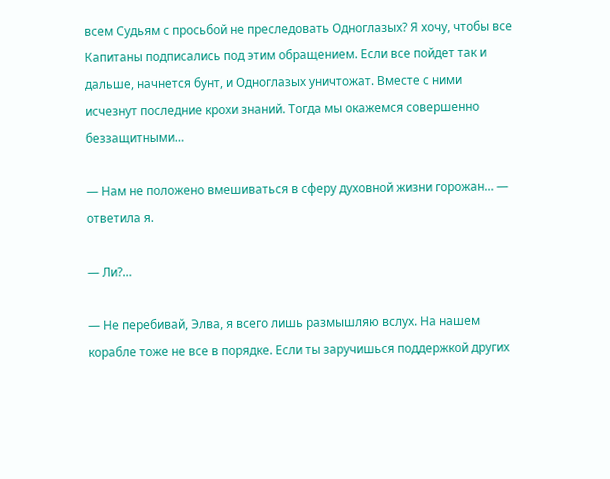всем Судьям с просьбой не преследовать Одноглазых? Я хочу, чтобы все Капитаны подписались под этим обращением. Если все пойдет так и дальше, начнется бунт, и Одноглазых уничтожат. Вместе с ними исчезнут последние крохи знаний. Тогда мы окажемся совершенно беззащитными…

— Нам не положено вмешиваться в сферу духовной жизни горожан… — ответила я.

— Ли?…

— Не перебивай, Элва, я всего лишь размышляю вслух. На нашем корабле тоже не все в порядке. Если ты заручишься поддержкой других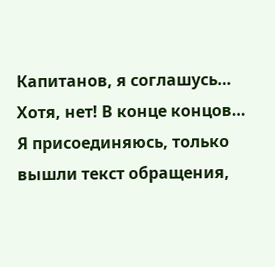Капитанов, я соглашусь… Хотя, нет! В конце концов… Я присоединяюсь, только вышли текст обращения,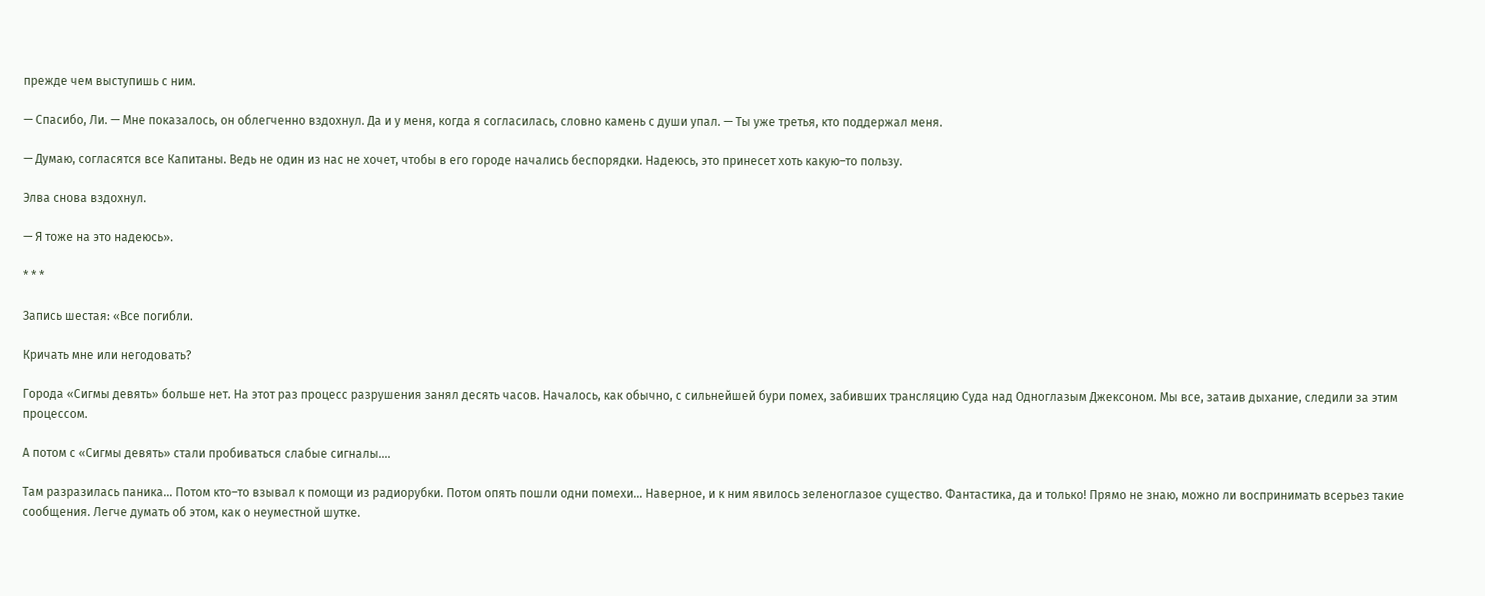прежде чем выступишь с ним.

— Спасибо, Ли. — Мне показалось, он облегченно вздохнул. Да и у меня, когда я согласилась, словно камень с души упал. — Ты уже третья, кто поддержал меня.

— Думаю, согласятся все Капитаны. Ведь не один из нас не хочет, чтобы в его городе начались беспорядки. Надеюсь, это принесет хоть какую–то пользу.

Элва снова вздохнул.

— Я тоже на это надеюсь».

* * *

Запись шестая: «Все погибли.

Кричать мне или негодовать?

Города «Сигмы девять» больше нет. На этот раз процесс разрушения занял десять часов. Началось, как обычно, с сильнейшей бури помех, забивших трансляцию Суда над Одноглазым Джексоном. Мы все, затаив дыхание, следили за этим процессом.

А потом с «Сигмы девять» стали пробиваться слабые сигналы….

Там разразилась паника… Потом кто–то взывал к помощи из радиорубки. Потом опять пошли одни помехи… Наверное, и к ним явилось зеленоглазое существо. Фантастика, да и только! Прямо не знаю, можно ли воспринимать всерьез такие сообщения. Легче думать об этом, как о неуместной шутке.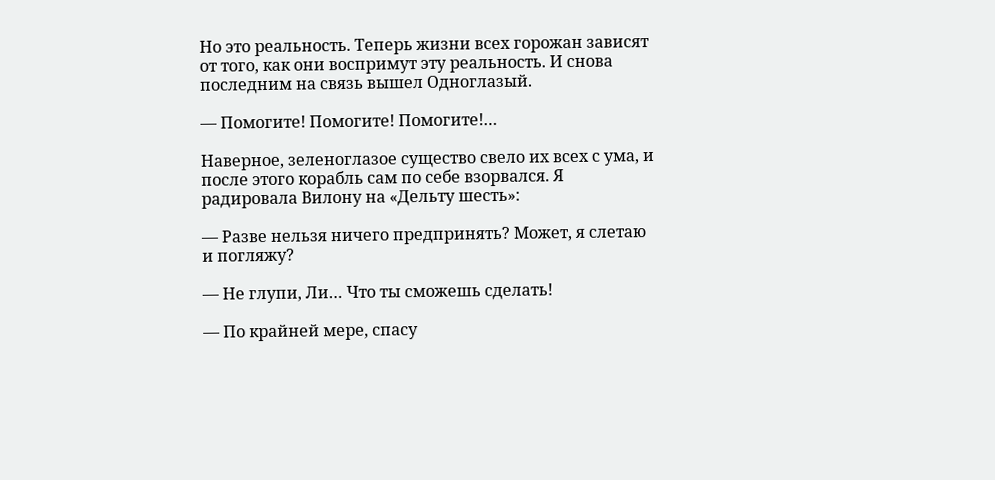Но это реальность. Теперь жизни всех горожан зависят от того, как они воспримут эту реальность. И снова последним на связь вышел Одноглазый.

— Помогите! Помогите! Помогите!…

Наверное, зеленоглазое существо свело их всех с ума, и после этого корабль сам по себе взорвался. Я радировала Вилону на «Дельту шесть»:

— Разве нельзя ничего предпринять? Может, я слетаю и погляжу?

— Не глупи, Ли… Что ты сможешь сделать!

— По крайней мере, спасу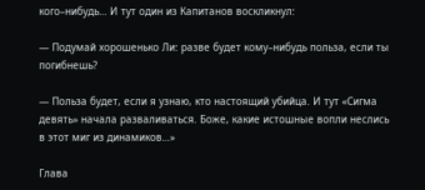кого–нибудь… И тут один из Капитанов воскликнул:

— Подумай хорошенько Ли: разве будет кому–нибудь польза, если ты погибнешь?

— Польза будет, если я узнаю, кто настоящий убийца. И тут «Сигма девять» начала разваливаться. Боже, какие истошные вопли неслись в этот миг из динамиков…»

Глава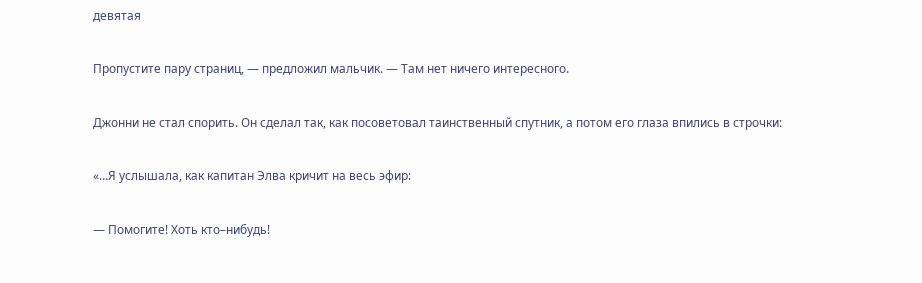девятая

Пропустите пару страниц, — предложил мальчик. — Там нет ничего интересного.

Джонни не стал спорить. Он сделал так, как посоветовал таинственный спутник, а потом его глаза впились в строчки:

«…Я услышала, как капитан Элва кричит на весь эфир:

— Помогите! Хоть кто–нибудь!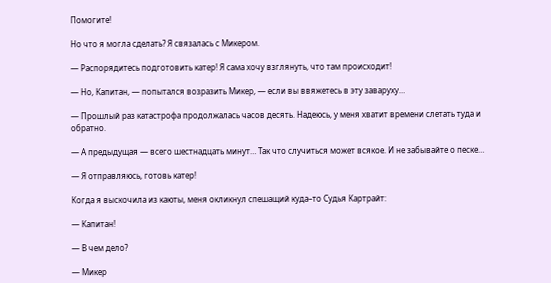Помогите!

Но что я могла сделать? Я связалась с Микером.

— Распорядитесь подготовить катер! Я сама хочу взглянуть, что там происходит!

— Но, Капитан, — попытался возразить Микер, — если вы ввяжетесь в эту заваруху…

— Прошлый раз катастрофа продолжалась часов десять. Надеюсь, у меня хватит времени слетать туда и обратно.

— А предыдущая — всего шестнадцать минут… Так что случиться может всякое. И не забывайте о песке…

— Я отправляюсь, готовь катер!

Когда я выскочила из каюты, меня окликнул спешащий куда–то Судья Картрайт:

— Капитан!

— В чем дело?

— Микер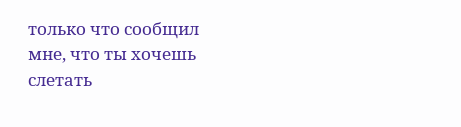только что сообщил мне, что ты хочешь слетать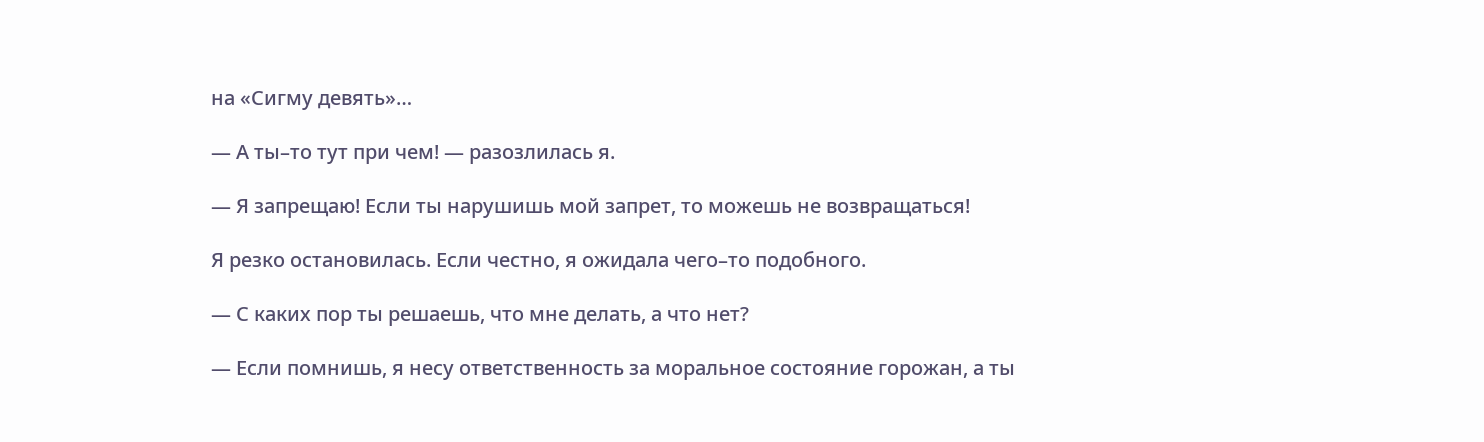на «Сигму девять»…

— А ты–то тут при чем! — разозлилась я.

— Я запрещаю! Если ты нарушишь мой запрет, то можешь не возвращаться!

Я резко остановилась. Если честно, я ожидала чего–то подобного.

— С каких пор ты решаешь, что мне делать, а что нет?

— Если помнишь, я несу ответственность за моральное состояние горожан, а ты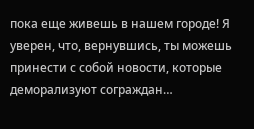пока еще живешь в нашем городе! Я уверен, что, вернувшись, ты можешь принести с собой новости, которые деморализуют сограждан…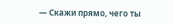— Скажи прямо, чего ты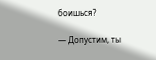боишься?

— Допустим, ты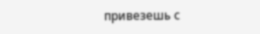привезешь с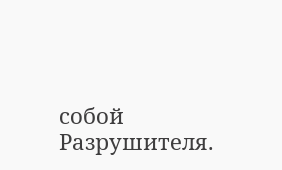собой Разрушителя.